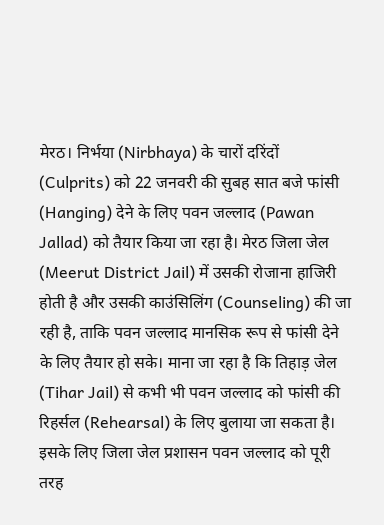मेरठ। निर्भया (Nirbhaya) के चारों दरिंदों (Culprits) को 22 जनवरी की सुबह सात बजे फांसी (Hanging) देने के लिए पवन जल्लाद (Pawan Jallad) को तैयार किया जा रहा है। मेरठ जिला जेल (Meerut District Jail) में उसकी रोजाना हाजिरी होती है और उसकी काउंसिलिंग (Counseling) की जा रही है, ताकि पवन जल्लाद मानसिक रूप से फांसी देने के लिए तैयार हो सके। माना जा रहा है कि तिहाड़ जेल (Tihar Jail) से कभी भी पवन जल्लाद को फांसी की रिहर्सल (Rehearsal) के लिए बुलाया जा सकता है। इसके लिए जिला जेल प्रशासन पवन जल्लाद को पूरी तरह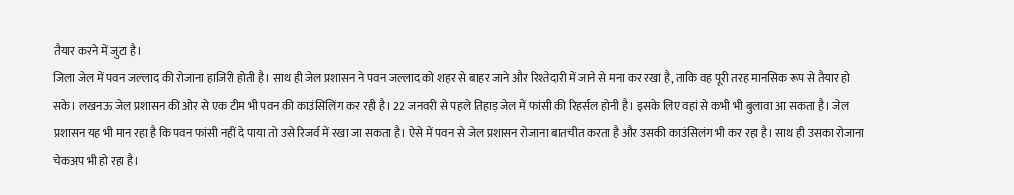तैयार करने में जुटा है।
जिला जेल में पवन जल्लाद की रोजाना हाजिरी होती है। साथ ही जेल प्रशासन ने पवन जल्लाद को शहर से बाहर जाने और रिश्तेदारी में जाने से मना कर रखा है, ताकि वह पूरी तरह मानसिक रूप से तैयार हो सके। लखनऊ जेल प्रशासन की ओर से एक टीम भी पवन की काउंसिलिंग कर रही है। 22 जनवरी से पहले तिहाड़ जेल में फांसी की रिहर्सल होनी है। इसके लिए वहां से कभी भी बुलावा आ सकता है। जेल प्रशासन यह भी मान रहा है कि पवन फांसी नहीं दे पाया तो उसे रिजर्व में रखा जा सकता है। ऐसे में पवन से जेल प्रशासन रोजाना बातचीत करता है और उसकी काउंसिलंग भी कर रहा है। साथ ही उसका रोजाना चेकअप भी हो रहा है।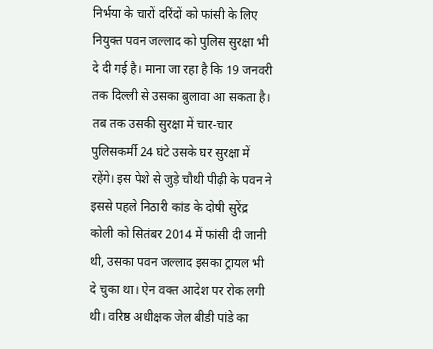निर्भया के चारों दरिंदों को फांसी के लिए नियुक्त पवन जल्लाद को पुलिस सुरक्षा भी दे दी गई है। माना जा रहा है कि 19 जनवरी तक दिल्ली से उसका बुलावा आ सकता है। तब तक उसकी सुरक्षा में चार-चार पुलिसकर्मी 24 घंटे उसके घर सुरक्षा में रहेंगे। इस पेशे से जुड़े चौथी पीढ़ी के पवन ने इससे पहले निठारी कांड के दोषी सुरेंद्र कोली को सितंबर 2014 में फांसी दी जानी थी, उसका पवन जल्लाद इसका ट्रायल भी दे चुका था। ऐन वक्त आदेश पर रोक लगी थी। वरिष्ठ अधीक्षक जेल बीडी पांडे का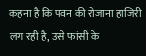कहना है कि पवन की रोजाना हाजिरी लग रही है, उसे फांसी के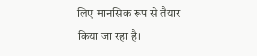लिए मानसिक रूप से तैयार किया जा रहा है।